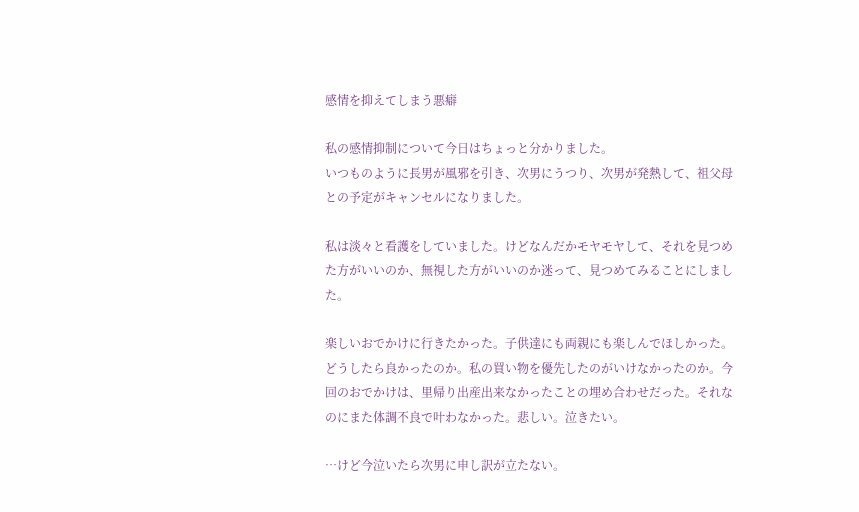感情を抑えてしまう悪癖

私の感情抑制について今日はちょっと分かりました。
いつものように長男が風邪を引き、次男にうつり、次男が発熱して、祖父母との予定がキャンセルになりました。

私は淡々と看護をしていました。けどなんだかモヤモヤして、それを見つめた方がいいのか、無視した方がいいのか迷って、見つめてみることにしました。

楽しいおでかけに行きたかった。子供達にも両親にも楽しんでほしかった。どうしたら良かったのか。私の買い物を優先したのがいけなかったのか。今回のおでかけは、里帰り出産出来なかったことの埋め合わせだった。それなのにまた体調不良で叶わなかった。悲しい。泣きたい。

…けど今泣いたら次男に申し訳が立たない。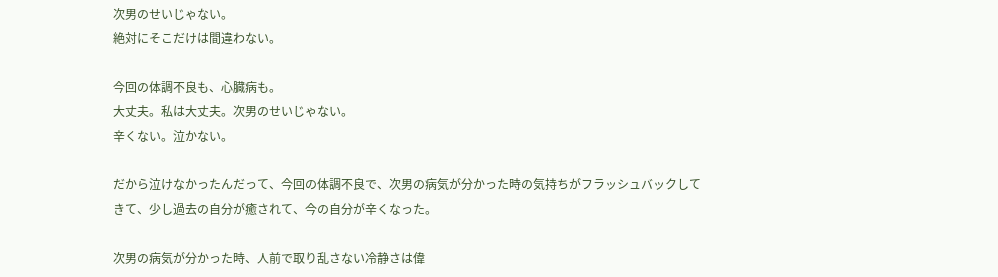次男のせいじゃない。
絶対にそこだけは間違わない。

今回の体調不良も、心臓病も。
大丈夫。私は大丈夫。次男のせいじゃない。
辛くない。泣かない。

だから泣けなかったんだって、今回の体調不良で、次男の病気が分かった時の気持ちがフラッシュバックしてきて、少し過去の自分が癒されて、今の自分が辛くなった。

次男の病気が分かった時、人前で取り乱さない冷静さは偉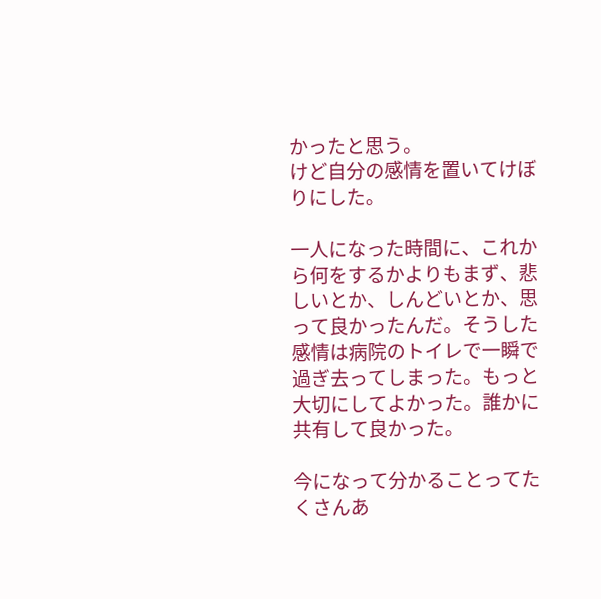かったと思う。
けど自分の感情を置いてけぼりにした。

一人になった時間に、これから何をするかよりもまず、悲しいとか、しんどいとか、思って良かったんだ。そうした感情は病院のトイレで一瞬で過ぎ去ってしまった。もっと大切にしてよかった。誰かに共有して良かった。

今になって分かることってたくさんあ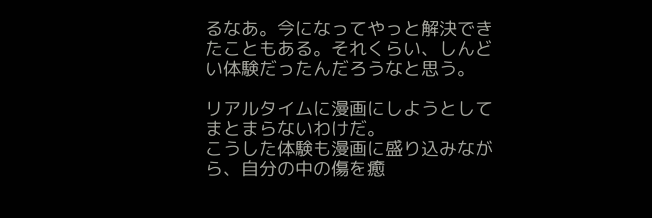るなあ。今になってやっと解決できたこともある。それくらい、しんどい体験だったんだろうなと思う。

リアルタイムに漫画にしようとしてまとまらないわけだ。
こうした体験も漫画に盛り込みながら、自分の中の傷を癒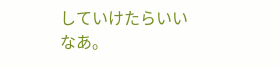していけたらいいなあ。